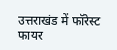उत्तराखंड में फॉरेस्ट फायर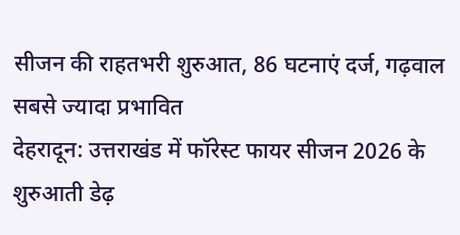सीजन की राहतभरी शुरुआत, 86 घटनाएं दर्ज, गढ़वाल सबसे ज्यादा प्रभावित
देहरादून: उत्तराखंड में फॉरेस्ट फायर सीजन 2026 के शुरुआती डेढ़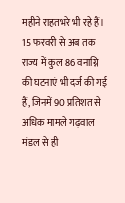महीने राहतभरे भी रहे हैं। 15 फरवरी से अब तक राज्य में कुल 86 वनाग्नि की घटनाएं भी दर्ज की गई हैं, जिनमें 90 प्रतिशत से अधिक मामले गढ़वाल मंडल से ही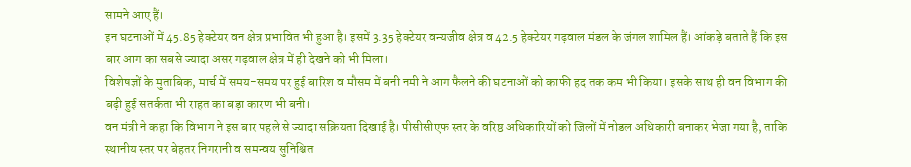सामने आए हैं।
इन घटनाओं में 45.85 हेक्टेयर वन क्षेत्र प्रभावित भी हुआ है। इसमें 3.35 हेक्टेयर वन्यजीव क्षेत्र व 42.5 हेक्टेयर गढ़वाल मंडल के जंगल शामिल हैं। आंकड़े बताते हैं कि इस बार आग का सबसे ज्यादा असर गढ़वाल क्षेत्र में ही देखने को भी मिला।
विशेषज्ञों के मुताबिक, मार्च में समय-समय पर हुई बारिश व मौसम में बनी नमी ने आग फैलने की घटनाओं को काफी हद तक कम भी किया। इसके साथ ही वन विभाग की बढ़ी हुई सतर्कता भी राहत का बड़ा कारण भी बनी।
वन मंत्री ने कहा कि विभाग ने इस बार पहले से ज्यादा सक्रियता दिखाई है। पीसीसीएफ स्तर के वरिष्ठ अधिकारियों को जिलों में नोडल अधिकारी बनाकर भेजा गया है, ताकि स्थानीय स्तर पर बेहतर निगरानी व समन्वय सुनिश्चित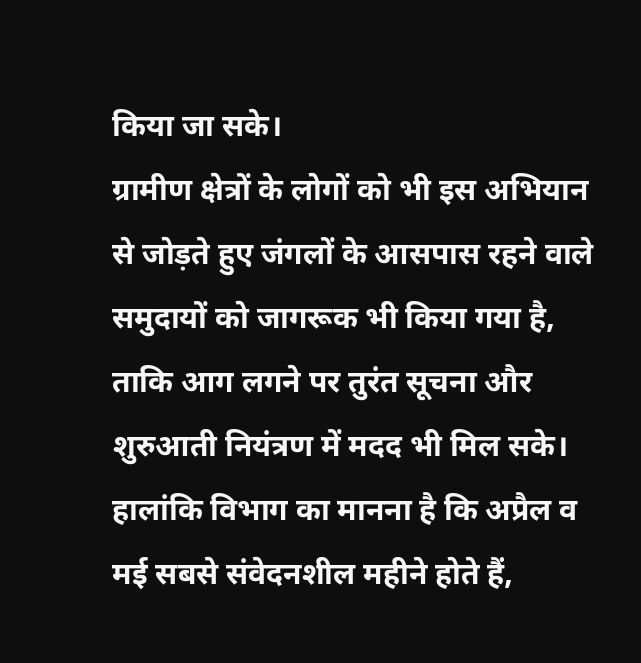किया जा सके।
ग्रामीण क्षेत्रों के लोगों को भी इस अभियान से जोड़ते हुए जंगलों के आसपास रहने वाले समुदायों को जागरूक भी किया गया है, ताकि आग लगने पर तुरंत सूचना और शुरुआती नियंत्रण में मदद भी मिल सके।
हालांकि विभाग का मानना है कि अप्रैल व मई सबसे संवेदनशील महीने होते हैं,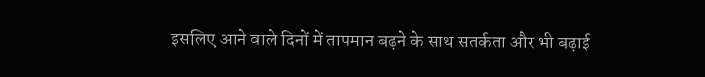इसलिए आने वाले दिनों में तापमान बढ़ने के साथ सतर्कता और भी बढ़ाई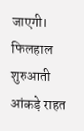जाएगी। फिलहाल शुरुआती आंकड़े राहत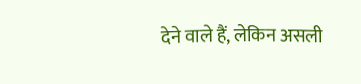देने वाले हैं, लेकिन असली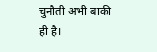चुनौती अभी बाकी ही है।